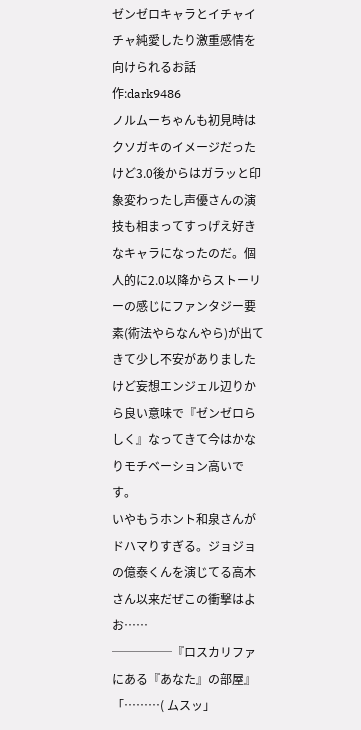ゼンゼロキャラとイチャイチャ純愛したり激重感情を向けられるお話 作:dark9486
ノルムーちゃんも初見時はクソガキのイメージだったけど3.0後からはガラッと印象変わったし声優さんの演技も相まってすっげえ好きなキャラになったのだ。個人的に2.0以降からストーリーの感じにファンタジー要素(術法やらなんやら)が出てきて少し不安がありましたけど妄想エンジェル辺りから良い意味で『ゼンゼロらしく』なってきて今はかなりモチベーション高いです。
いやもうホント和泉さんがドハマりすぎる。ジョジョの億泰くんを演じてる高木さん以来だぜこの衝撃はよお……
─────『ロスカリファにある『あなた』の部屋』
「………( ムスッ」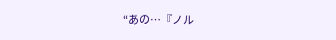“あの…『ノル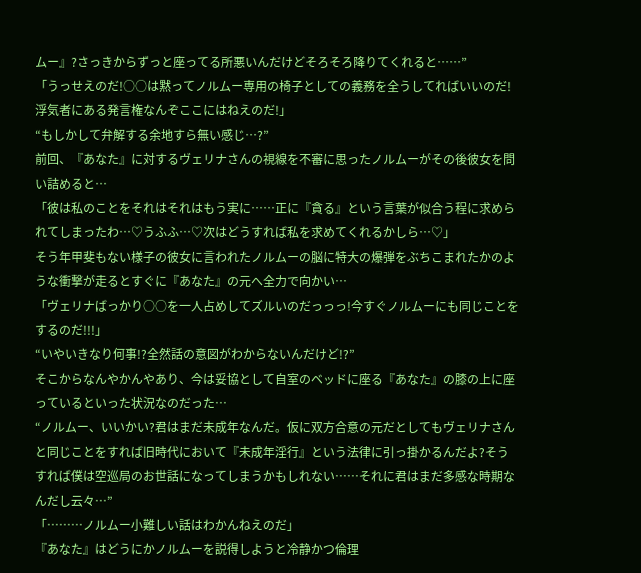ムー』?さっきからずっと座ってる所悪いんだけどそろそろ降りてくれると……”
「うっせえのだ!○○は黙ってノルムー専用の椅子としての義務を全うしてればいいのだ!浮気者にある発言権なんぞここにはねえのだ!」
“もしかして弁解する余地すら無い感じ…?”
前回、『あなた』に対するヴェリナさんの視線を不審に思ったノルムーがその後彼女を問い詰めると…
「彼は私のことをそれはそれはもう実に……正に『貪る』という言葉が似合う程に求められてしまったわ…♡うふふ…♡次はどうすれば私を求めてくれるかしら…♡」
そう年甲斐もない様子の彼女に言われたノルムーの脳に特大の爆弾をぶちこまれたかのような衝撃が走るとすぐに『あなた』の元へ全力で向かい…
「ヴェリナばっかり○○を一人占めしてズルいのだっっっ!今すぐノルムーにも同じことをするのだ!!!」
“いやいきなり何事!?全然話の意図がわからないんだけど!?”
そこからなんやかんやあり、今は妥協として自室のベッドに座る『あなた』の膝の上に座っているといった状況なのだった…
“ノルムー、いいかい?君はまだ未成年なんだ。仮に双方合意の元だとしてもヴェリナさんと同じことをすれば旧時代において『未成年淫行』という法律に引っ掛かるんだよ?そうすれば僕は空巡局のお世話になってしまうかもしれない……それに君はまだ多感な時期なんだし云々…”
「………ノルムー小難しい話はわかんねえのだ」
『あなた』はどうにかノルムーを説得しようと冷静かつ倫理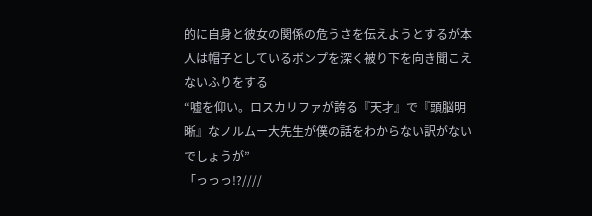的に自身と彼女の関係の危うさを伝えようとするが本人は帽子としているボンプを深く被り下を向き聞こえないふりをする
“嘘を仰い。ロスカリファが誇る『天才』で『頭脳明晰』なノルムー大先生が僕の話をわからない訳がないでしょうが”
「っっっ!?////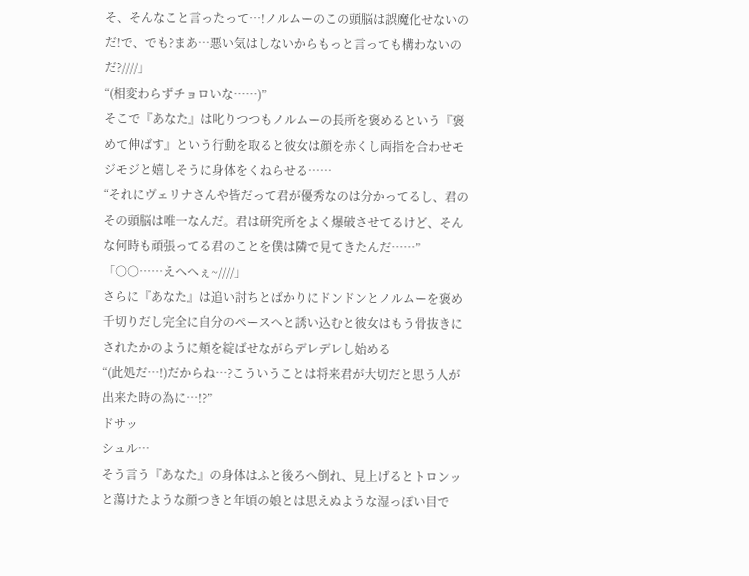そ、そんなこと言ったって…!ノルムーのこの頭脳は誤魔化せないのだ!で、でも?まあ…悪い気はしないからもっと言っても構わないのだ?////」
“(相変わらずチョロいな……)”
そこで『あなた』は叱りつつもノルムーの長所を褒めるという『褒めて伸ばす』という行動を取ると彼女は顔を赤くし両指を合わせモジモジと嬉しそうに身体をくねらせる……
“それにヴェリナさんや皆だって君が優秀なのは分かってるし、君のその頭脳は唯一なんだ。君は研究所をよく爆破させてるけど、そんな何時も頑張ってる君のことを僕は隣で見てきたんだ……”
「○○……えへへぇ~////」
さらに『あなた』は追い討ちとばかりにドンドンとノルムーを褒め千切りだし完全に自分のペースへと誘い込むと彼女はもう骨抜きにされたかのように頬を綻ばせながらデレデレし始める
“(此処だ…!)だからね…?こういうことは将来君が大切だと思う人が出来た時の為に…!?”
ドサッ
シュル…
そう言う『あなた』の身体はふと後ろへ倒れ、見上げるとトロンッと蕩けたような顔つきと年頃の娘とは思えぬような湿っぽい目で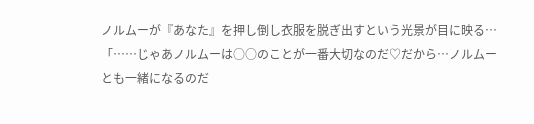ノルムーが『あなた』を押し倒し衣服を脱ぎ出すという光景が目に映る…
「……じゃあノルムーは○○のことが一番大切なのだ♡だから…ノルムーとも一緒になるのだ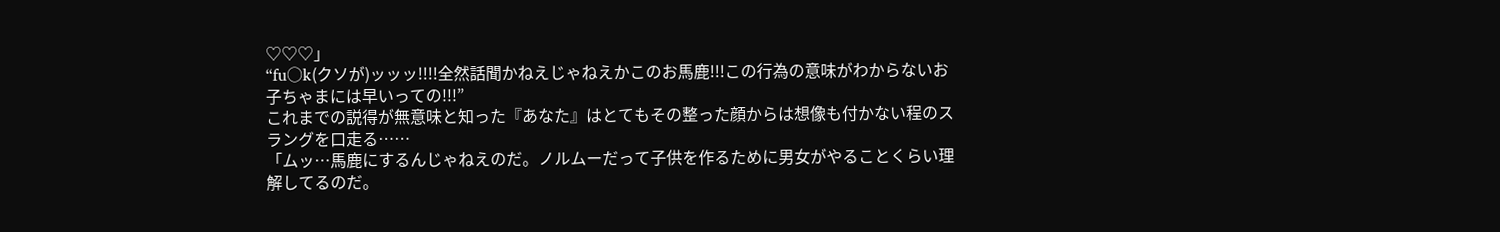♡♡♡」
“fu○k(クソが)ッッッ!!!!全然話聞かねえじゃねえかこのお馬鹿!!!この行為の意味がわからないお子ちゃまには早いっての!!!”
これまでの説得が無意味と知った『あなた』はとてもその整った顔からは想像も付かない程のスラングを口走る……
「ムッ…馬鹿にするんじゃねえのだ。ノルムーだって子供を作るために男女がやることくらい理解してるのだ。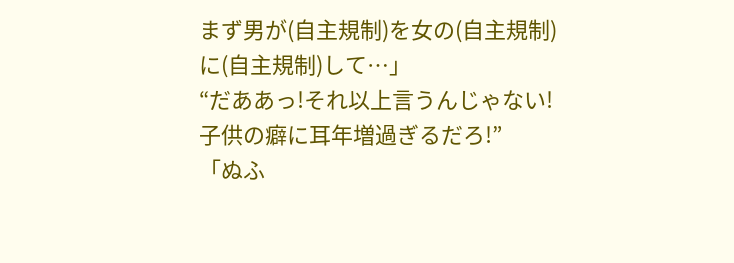まず男が(自主規制)を女の(自主規制)に(自主規制)して…」
“だああっ!それ以上言うんじゃない!子供の癖に耳年増過ぎるだろ!”
「ぬふ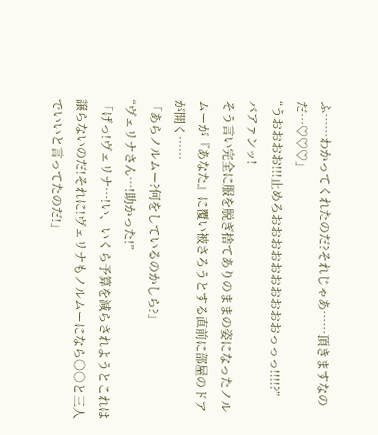ふ……わかってくれたのだ?それじゃあ……頂きますなのだ…♡♡♡」
“うおおおお!!!止めろおおおおおおおおおおっっっ!!!!?”
バアァンッ!
そう言い完全に服を脱ぎ捨てありのままの姿になったノルムーが『あなた』に覆い被さろうとする直前に部屋のドアが開く……
「あらノルムー?何をしているのかしら?」
“ヴェリナさん…!助かった!”
「げっ!ヴェリナ…!い、いくら予算を減らされようとこれは譲らないのだ!それに!ヴェリナもノルムーになら○○と三人でいいと言ってたのだ!」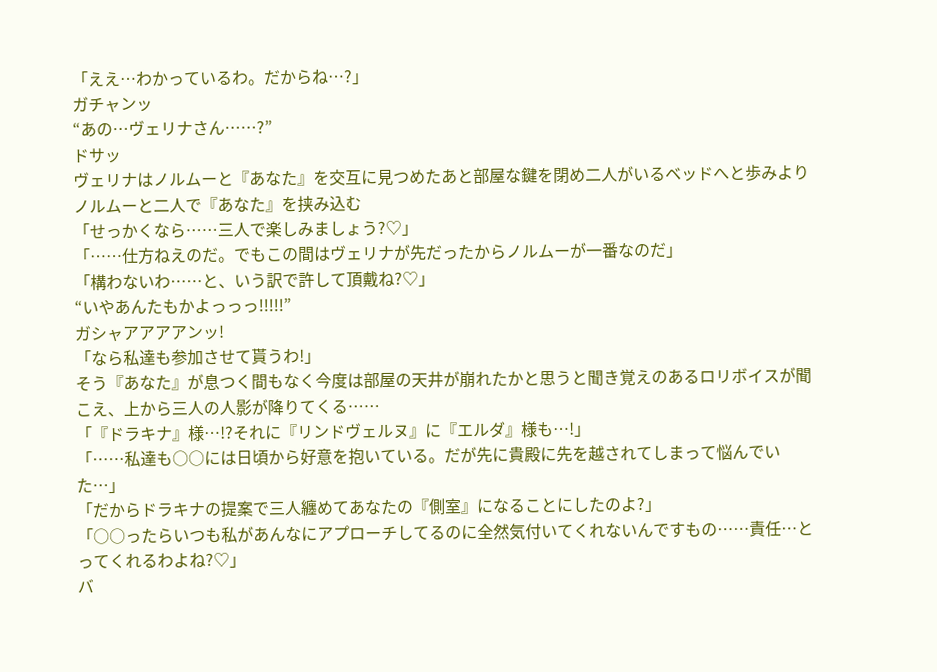「ええ…わかっているわ。だからね…?」
ガチャンッ
“あの…ヴェリナさん……?”
ドサッ
ヴェリナはノルムーと『あなた』を交互に見つめたあと部屋な鍵を閉め二人がいるベッドへと歩みよりノルムーと二人で『あなた』を挟み込む
「せっかくなら……三人で楽しみましょう?♡」
「……仕方ねえのだ。でもこの間はヴェリナが先だったからノルムーが一番なのだ」
「構わないわ……と、いう訳で許して頂戴ね?♡」
“いやあんたもかよっっっ!!!!!”
ガシャアアアアンッ!
「なら私達も参加させて貰うわ!」
そう『あなた』が息つく間もなく今度は部屋の天井が崩れたかと思うと聞き覚えのあるロリボイスが聞こえ、上から三人の人影が降りてくる……
「『ドラキナ』様…!?それに『リンドヴェルヌ』に『エルダ』様も…!」
「……私達も○○には日頃から好意を抱いている。だが先に貴殿に先を越されてしまって悩んでいた…」
「だからドラキナの提案で三人纏めてあなたの『側室』になることにしたのよ?」
「○○ったらいつも私があんなにアプローチしてるのに全然気付いてくれないんですもの……責任…とってくれるわよね?♡」
バ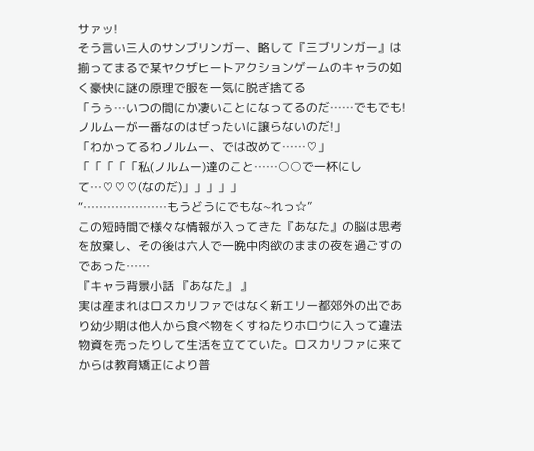サァッ!
そう言い三人のサンブリンガー、略して『三ブリンガー』は揃ってまるで某ヤクザヒートアクションゲームのキャラの如く豪快に謎の原理で服を一気に脱ぎ捨てる
「うぅ…いつの間にか凄いことになってるのだ……でもでも!ノルムーが一番なのはぜったいに譲らないのだ!」
「わかってるわノルムー、では改めて……♡」
「「「「「私(ノルムー)達のこと……○○で一杯にして…♡♡♡(なのだ)」」」」」
“…………………もうどうにでもな~れっ☆”
この短時間で様々な情報が入ってきた『あなた』の脳は思考を放棄し、その後は六人で一晩中肉欲のままの夜を過ごすのであった……
『キャラ背景小話 『あなた』 』
実は産まれはロスカリファではなく新エリー都郊外の出であり幼少期は他人から食べ物をくすねたりホロウに入って違法物資を売ったりして生活を立てていた。ロスカリファに来てからは教育矯正により普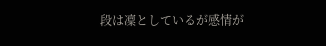段は凜としているが感情が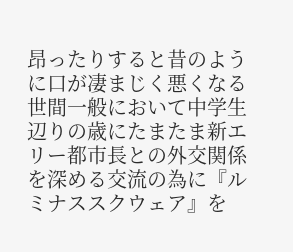昂ったりすると昔のように口が凄まじく悪くなる
世間一般において中学生辺りの歳にたまたま新エリー都市長との外交関係を深める交流の為に『ルミナススクウェア』を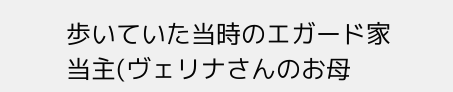歩いていた当時のエガード家当主(ヴェリナさんのお母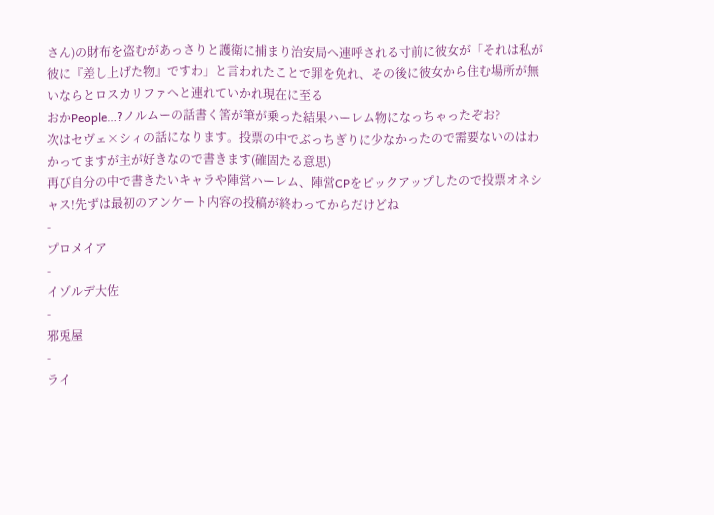さん)の財布を盗むがあっさりと護衛に捕まり治安局へ連呼される寸前に彼女が「それは私が彼に『差し上げた物』ですわ」と言われたことで罪を免れ、その後に彼女から住む場所が無いならとロスカリファへと連れていかれ現在に至る
おかPeople…?ノルムーの話書く筈が筆が乗った結果ハーレム物になっちゃったぞお?
次はセヴェ×シィの話になります。投票の中でぶっちぎりに少なかったので需要ないのはわかってますが主が好きなので書きます(確固たる意思)
再び自分の中で書きたいキャラや陣営ハーレム、陣営CPをピックアップしたので投票オネシャス!先ずは最初のアンケート内容の投稿が終わってからだけどね
-
プロメイア
-
イゾルデ大佐
-
邪兎屋
-
ライ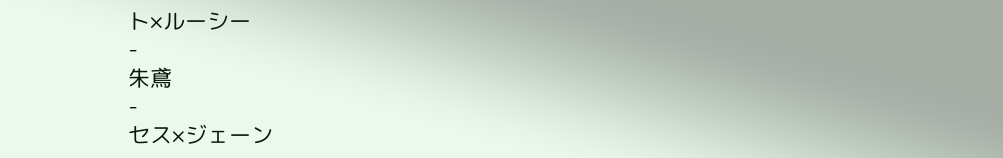ト×ルーシー
-
朱鳶
-
セス×ジェーン